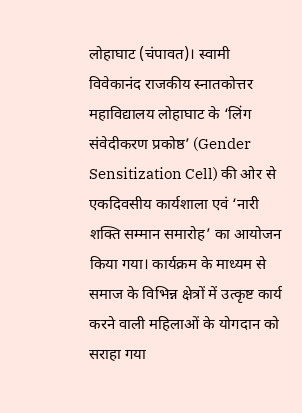लोहाघाट (चंपावत)। स्वामी विवेकानंद राजकीय स्नातकोत्तर महाविद्यालय लोहाघाट के ‘लिंग संवेदीकरण प्रकोष्ठ’ (Gender Sensitization Cell) की ओर से एकदिवसीय कार्यशाला एवं ‘नारी शक्ति सम्मान समारोह’ का आयोजन किया गया। कार्यक्रम के माध्यम से समाज के विभिन्न क्षेत्रों में उत्कृष्ट कार्य करने वाली महिलाओं के योगदान को सराहा गया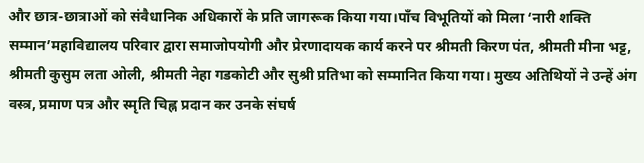और छात्र-छात्राओं को संवैधानिक अधिकारों के प्रति जागरूक किया गया।पाँच विभूतियों को मिला ‘नारी शक्ति सम्मान’महाविद्यालय परिवार द्वारा समाजोपयोगी और प्रेरणादायक कार्य करने पर श्रीमती किरण पंत, श्रीमती मीना भट्ट, श्रीमती कुसुम लता ओली, श्रीमती नेहा गडकोटी और सुश्री प्रतिभा को सम्मानित किया गया। मुख्य अतिथियों ने उन्हें अंग वस्त्र, प्रमाण पत्र और स्मृति चिह्न प्रदान कर उनके संघर्ष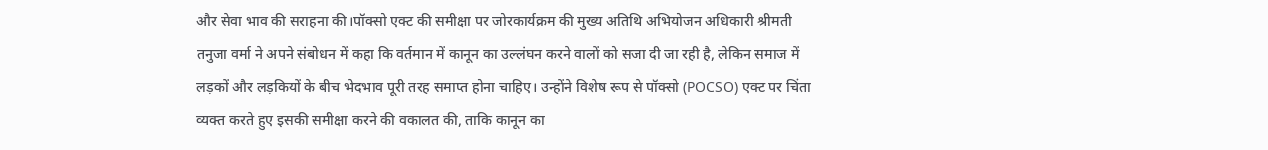और सेवा भाव की सराहना की।पॉक्सो एक्ट की समीक्षा पर जोरकार्यक्रम की मुख्य अतिथि अभियोजन अधिकारी श्रीमती तनुजा वर्मा ने अपने संबोधन में कहा कि वर्तमान में कानून का उल्लंघन करने वालों को सजा दी जा रही है, लेकिन समाज में लड़कों और लड़कियों के बीच भेदभाव पूरी तरह समाप्त होना चाहिए। उन्होंने विशेष रूप से पॉक्सो (POCSO) एक्ट पर चिंता व्यक्त करते हुए इसकी समीक्षा करने की वकालत की, ताकि कानून का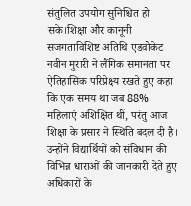संतुलित उपयोग सुनिश्चित हो सके।शिक्षा और कानूनी सजगताविशिष्ट अतिथि एडवोकेट नवीन मुरारी ने लैंगिक समानता पर ऐतिहासिक परिप्रेक्ष्य रखते हुए कहा कि एक समय था जब 88% महिलाएं अशिक्षित थीं, परंतु आज शिक्षा के प्रसार ने स्थिति बदल दी है। उन्होंने विद्यार्थियों को संविधान की विभिन्न धाराओं की जानकारी देते हुए अधिकारों के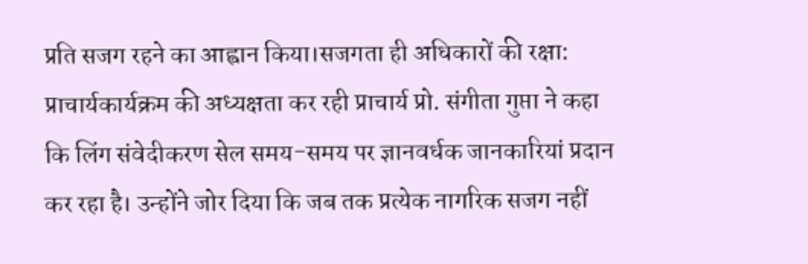प्रति सजग रहने का आह्वान किया।सजगता ही अधिकारों की रक्षा: प्राचार्यकार्यक्रम की अध्यक्षता कर रही प्राचार्य प्रो. संगीता गुप्ता ने कहा कि लिंग संवेदीकरण सेल समय-समय पर ज्ञानवर्धक जानकारियां प्रदान कर रहा है। उन्होंने जोर दिया कि जब तक प्रत्येक नागरिक सजग नहीं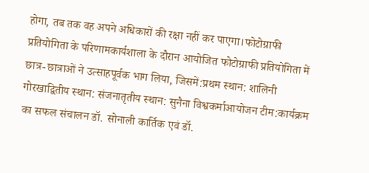होगा, तब तक वह अपने अधिकारों की रक्षा नहीं कर पाएगा।फोटोग्राफी प्रतियोगिता के परिणामकार्यशाला के दौरान आयोजित फोटोग्राफी प्रतियोगिता में छात्र-छात्राओं ने उत्साहपूर्वक भाग लिया, जिसमें:प्रथम स्थान: शालिनी गोरखाद्वितीय स्थान: संजनातृतीय स्थान: सुनैना विश्वकर्माआयोजन टीम:कार्यक्रम का सफल संचालन डॉ. सोनाली कार्तिक एवं डॉ.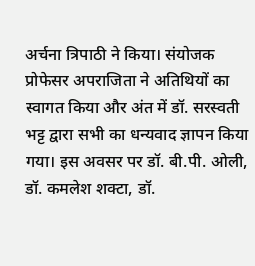अर्चना त्रिपाठी ने किया। संयोजक प्रोफेसर अपराजिता ने अतिथियों का स्वागत किया और अंत में डॉ. सरस्वती भट्ट द्वारा सभी का धन्यवाद ज्ञापन किया गया। इस अवसर पर डॉ. बी.पी. ओली, डॉ. कमलेश शक्टा, डॉ.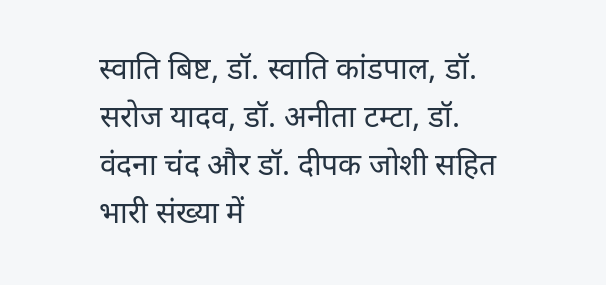स्वाति बिष्ट, डॉ. स्वाति कांडपाल, डॉ. सरोज यादव, डॉ. अनीता टम्टा, डॉ. वंदना चंद और डॉ. दीपक जोशी सहित भारी संख्या में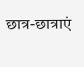छात्र-छात्राएं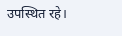उपस्थित रहे।